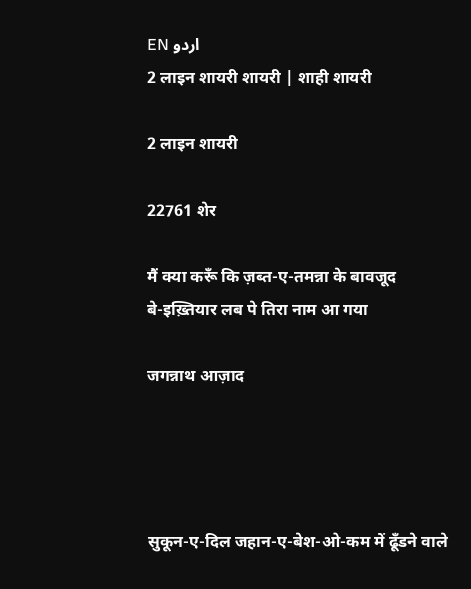EN اردو
2 लाइन शायरी शायरी | शाही शायरी

2 लाइन शायरी

22761 शेर

मैं क्या करूँ कि ज़ब्त-ए-तमन्ना के बावजूद
बे-इख़्तियार लब पे तिरा नाम आ गया

जगन्नाथ आज़ाद




सुकून-ए-दिल जहान-ए-बेश-ओ-कम में ढूँडने वाले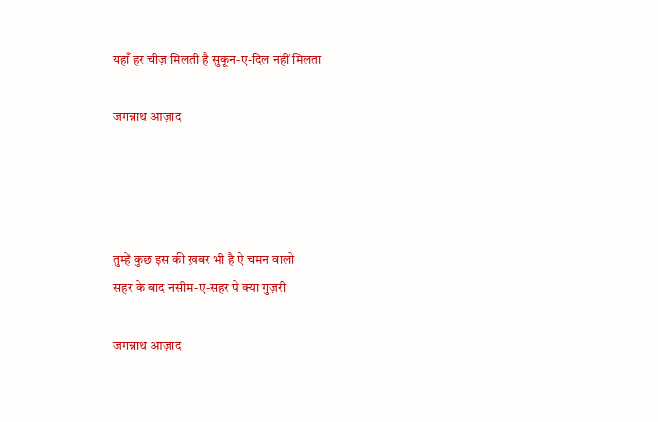यहाँ हर चीज़ मिलती है सुकून-ए-दिल नहीं मिलता

जगन्नाथ आज़ाद




तुम्हें कुछ इस की ख़बर भी है ऐ चमन वालो
सहर के बाद नसीम-ए-सहर पे क्या गुज़री

जगन्नाथ आज़ाद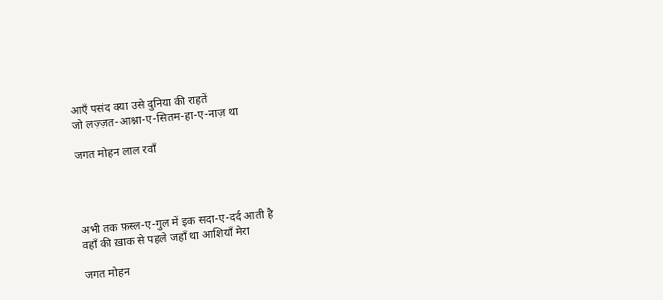आएँ पसंद क्या उसे दुनिया की राहतें
जो लज़्ज़त-आश्ना-ए-सितम-हा-ए-नाज़ था

जगत मोहन लाल रवाँ




अभी तक फ़स्ल-ए-गुल में इक सदा-ए-दर्द आती है
वहाँ की ख़ाक से पहले जहाँ था आशियाँ मेरा

जगत मोहन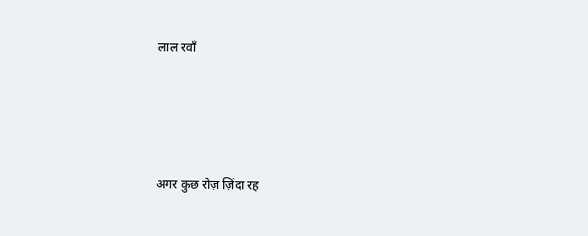लाल रवाँ




अगर कुछ रोज़ ज़िंदा रह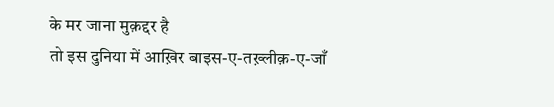के मर जाना मुक़द्दर है
तो इस दुनिया में आख़िर बाइस-ए-तख़्लीक़-ए-जाँ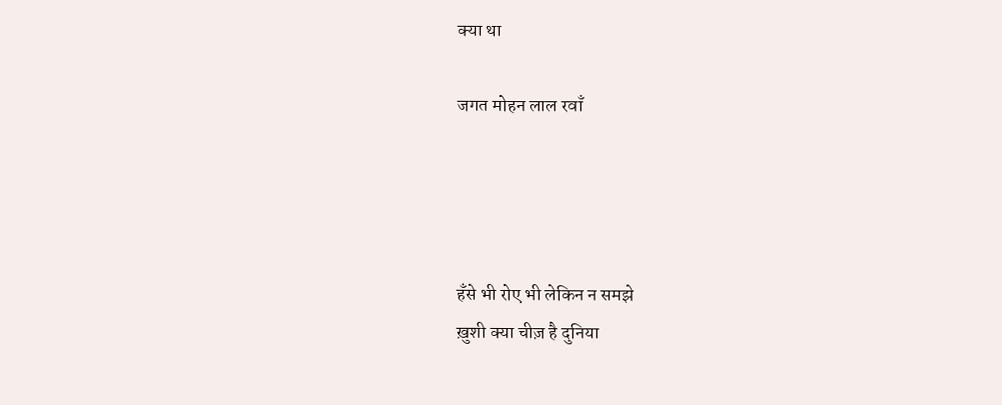क्या था

जगत मोहन लाल रवाँ




हँसे भी रोए भी लेकिन न समझे
ख़ुशी क्या चीज़ है दुनिया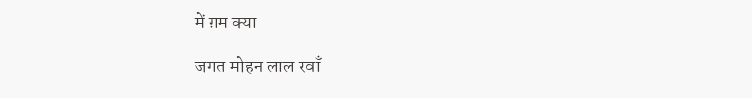में ग़म क्या

जगत मोहन लाल रवाँ